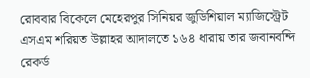রোববার বিকেলে মেহেরপুর সিনিয়র জুডিশিয়াল ম্যাজিস্ট্রেট এসএম শরিয়ত উল্লাহর আদালতে ১৬৪ ধারায় তার জবানবন্দি রেকর্ড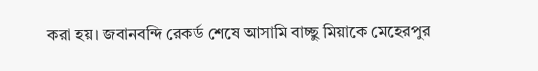করা হয়। জবানবন্দি রেকর্ড শেষে আসামি বাচ্ছু মিয়াকে মেহেরপুর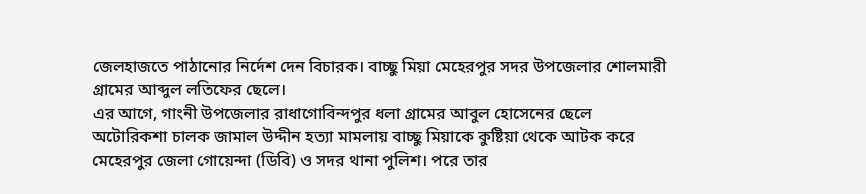জেলহাজতে পাঠানোর নির্দেশ দেন বিচারক। বাচ্ছু মিয়া মেহেরপুর সদর উপজেলার শোলমারী গ্রামের আব্দুল লতিফের ছেলে।
এর আগে, গাংনী উপজেলার রাধাগোবিন্দপুর ধলা গ্রামের আবুল হোসেনের ছেলে অটোরিকশা চালক জামাল উদ্দীন হত্যা মামলায় বাচ্ছু মিয়াকে কুষ্টিয়া থেকে আটক করে মেহেরপুর জেলা গোয়েন্দা (ডিবি) ও সদর থানা পুলিশ। পরে তার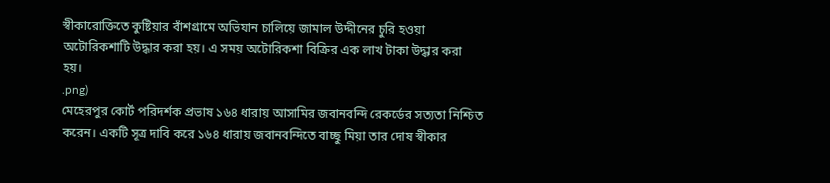স্বীকারোক্তিতে কুষ্টিয়ার বাঁশগ্রামে অভিযান চালিয়ে জামাল উদ্দীনের চুরি হওয়া অটোরিকশাটি উদ্ধার করা হয়। এ সময় অটোরিকশা বিক্রির এক লাখ টাকা উদ্ধার করা হয়।
.png)
মেহেরপুর কোর্ট পরিদর্শক প্রভাষ ১৬৪ ধারায় আসামির জবানবন্দি রেকর্ডের সত্যতা নিশ্চিত করেন। একটি সূত্র দাবি করে ১৬৪ ধারায় জবানবন্দিতে বাচ্ছু মিয়া তার দোষ স্বীকার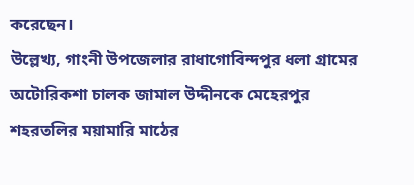করেছেন।
উল্লেখ্য, গাংনী উপজেলার রাধাগোবিন্দপুর ধলা গ্রামের অটোরিকশা চালক জামাল উদ্দীনকে মেহেরপুর শহরতলির ময়ামারি মাঠের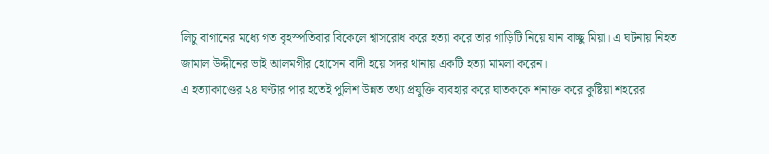লিচু বাগানের মধ্যে গত বৃহস্পতিবার বিকেলে শ্বাসরোধ করে হত্যা করে তার গাড়িটি নিয়ে যান বাচ্ছু মিয়া। এ ঘটনায় নিহত জামাল উদ্দীনের ভাই আলমগীর হোসেন বাদী হয়ে সদর থানায় একটি হত্যা মামলা করেন।
এ হত্যাকাণ্ডের ২৪ ঘণ্টার পার হতেই পুলিশ উন্নত তথ্য প্রযুক্তি ব্যবহার করে ঘাতককে শনাক্ত করে কুষ্টিয়া শহরের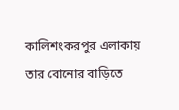কালিশংকরপুর এলাকায় তার বোনোর বাড়িতে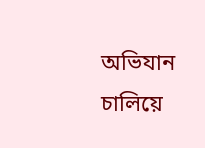অভিযান চালিয়ে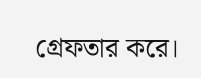গ্রেফতার করে।